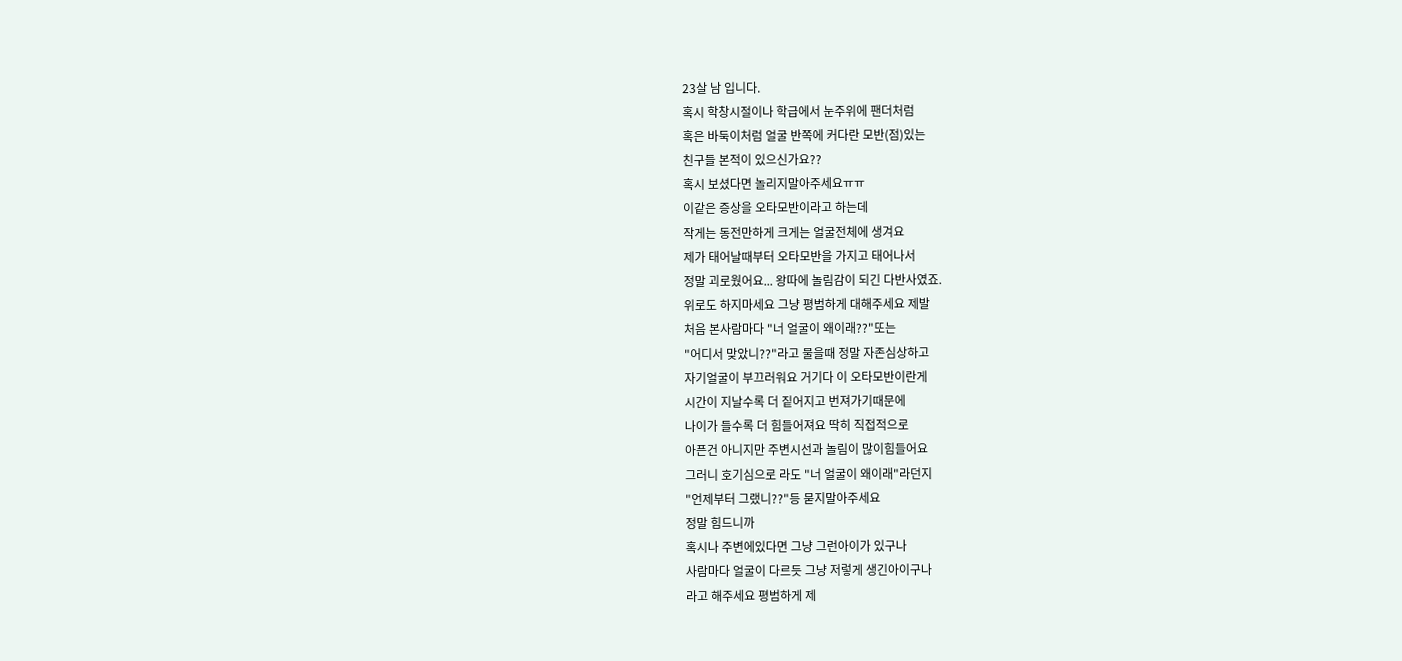23살 남 입니다.
혹시 학창시절이나 학급에서 눈주위에 팬더처럼
혹은 바둑이처럼 얼굴 반쪽에 커다란 모반(점)있는
친구들 본적이 있으신가요??
혹시 보셨다면 놀리지말아주세요ㅠㅠ
이같은 증상을 오타모반이라고 하는데
작게는 동전만하게 크게는 얼굴전체에 생겨요
제가 태어날때부터 오타모반을 가지고 태어나서
정말 괴로웠어요... 왕따에 놀림감이 되긴 다반사였죠.
위로도 하지마세요 그냥 평범하게 대해주세요 제발
처음 본사람마다 "너 얼굴이 왜이래??"또는
"어디서 맞았니??"라고 물을때 정말 자존심상하고
자기얼굴이 부끄러워요 거기다 이 오타모반이란게
시간이 지날수록 더 짙어지고 번져가기때문에
나이가 들수록 더 힘들어져요 딱히 직접적으로
아픈건 아니지만 주변시선과 놀림이 많이힘들어요
그러니 호기심으로 라도 "너 얼굴이 왜이래"라던지
"언제부터 그랬니??"등 묻지말아주세요
정말 힘드니까
혹시나 주변에있다면 그냥 그런아이가 있구나
사람마다 얼굴이 다르듯 그냥 저렇게 생긴아이구나
라고 해주세요 평범하게 제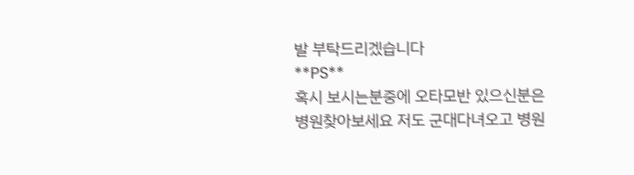발 부탁드리겠습니다
**PS**
혹시 보시는분중에 오타모반 있으신분은
병원찾아보세요 저도 군대다녀오고 병원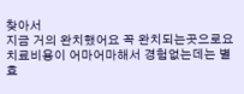찾아서
지금 거의 완치했어요 꼭 완치되는곳으로요
치료비용이 어마어마해서 경험없는데는 별효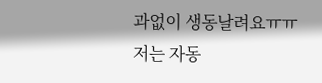과없이 생동날려요ㅠㅠ
저는 자동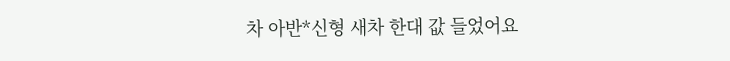차 아반*신형 새차 한대 값 들었어요